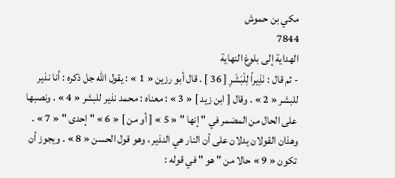مكي بن حموش
7844
الهداية إلى بلوغ النهاية
- ثم قال : نَذِيراً لِلْبَشَرِ [ 36 ] . قال أبو رزين « 1 » : يقول اللّه جل ذكره : أنا نذير للبشر « 2 » . وقال [ ابن زيد ] « 3 » : معناه : محمد نذير للبشر « 4 » . ونصبها على الحال من المضمر في " إنها " « 5 » [ أو من ] « 6 » " إحدى " « 7 » . وهذان القولان يدلان على أن النار هي النذير ، وهو قول الحسن « 8 » . ويجوز أن تكون « 9 » حالا من " هو " في قوله :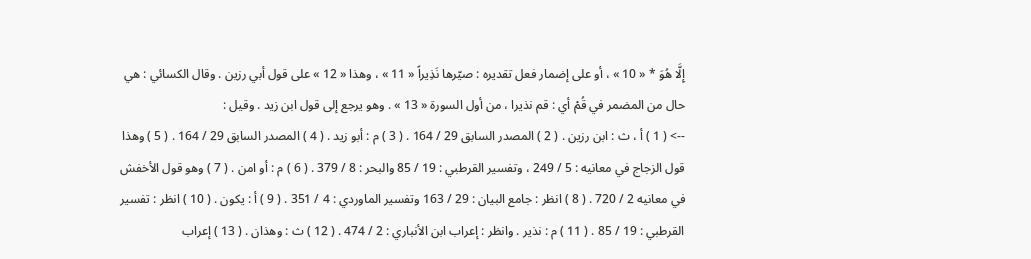إِلَّا هُوَ * « 10 » ، أو على إضمار فعل تقديره : صيّرها نَذِيراً « 11 » ، وهذا « 12 » على قول أبي رزين . وقال الكسائي : هي حال من المضمر في قُمْ أي : قم نذيرا ، من أول السورة « 13 » . وهو يرجع إلى قول ابن زيد . وقيل :
--> ( 1 ) أ ، ث : ابن رزين . ( 2 ) المصدر السابق 29 / 164 . ( 3 ) م : أبو زيد . ( 4 ) المصدر السابق 29 / 164 . ( 5 ) وهذا قول الزجاج في معانيه : 5 / 249 ، وتفسير القرطبي : 19 / 85 والبحر : 8 / 379 . ( 6 ) م : أو امن . ( 7 ) وهو قول الأخفش في معانيه 2 / 720 . ( 8 ) انظر : جامع البيان : 29 / 163 وتفسير الماوردي : 4 / 351 . ( 9 ) أ : يكون . ( 10 ) انظر : تفسير القرطبي : 19 / 85 . ( 11 ) م : نذير . وانظر : إعراب ابن الأنباري : 2 / 474 . ( 12 ) ث : وهذان . ( 13 ) إعراب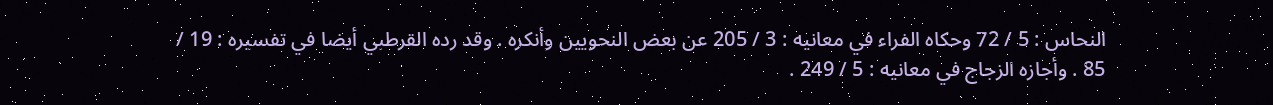النحاس : 5 / 72 وحكاه الفراء في معانيه : 3 / 205 عن بعض النحويين وأنكره . وقد رده القرطبي أيضا في تفسيره : 19 / 85 . وأجازه الزجاج في معانيه : 5 / 249 .